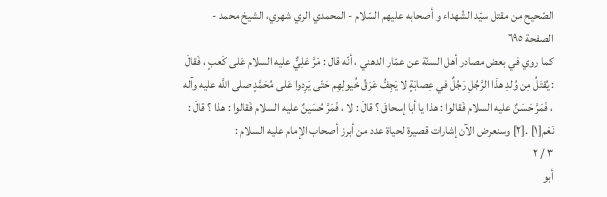الصّحيح من مقتل سيّد الشّهداء و أصحابه عليهم السّلام - المحمدي الري شهري، الشيخ محمد - الصفحة ٦٩٥
كما روي في بعض مصادر أهل السنّة عن عمّار الدهني ، أنّه قال : مَرَّ عَلِيٌّ عليه السلام عَلى كَعبٍ ، فَقالَ : يُقتَلُ مِن وُلدِ هذَا الرَّجُلِ رَجُلٌ في عِصابَةٍ لا يَجِفُّ عَرَقُ خُيولِهِم حَتّى يَرِدوا عَلى مُحَمَّدٍ صلى اللَّه عليه وآله ، فَمَرَّ حَسَنٌ عليه السلام فَقالوا : هذا يا أبا إسحاقَ ؟ قالَ : لا ، فَمَرَّ حُسَينٌ عليه السلام فَقالوا : هذا ؟ قالَ : نَعَم[١] .[٢] وسنعرض الآن إشارات قصيرة لحياة عدد من أبرز أصحاب الإمام عليه السلام :
٣ / ٢
أبو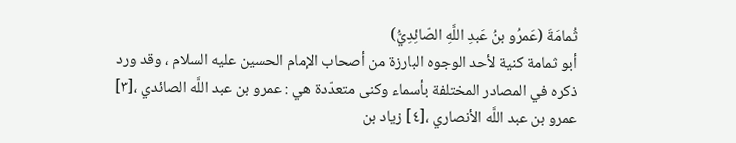ثُمامَةَ (عَمرُو بنُ عَبدِ اللَّهِ الصّائِدِيُّ)
أبو ثمامة كنية لأحد الوجوه البارزة من أصحاب الإمام الحسين عليه السلام ، وقد ورد ذكره في المصادر المختلفة بأسماء وكنى متعدّدة هي : عمرو بن عبد اللَّه الصائدي ،[٣] عمرو بن عبد اللَّه الأنصاري ،[٤] زياد بن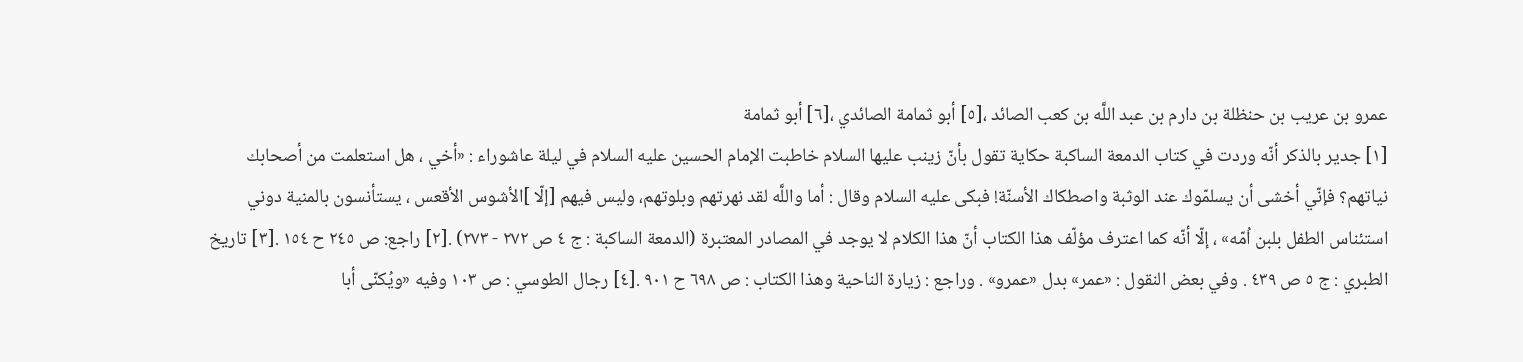عمرو بن عريب بن حنظلة بن دارم بن عبد اللَّه بن كعب الصائد ،[٥] أبو ثمامة الصائدي ،[٦] أبو ثمامة
[١] جدير بالذكر أنّه وردت في كتاب الدمعة الساكبة حكاية تقول بأنّ زينب عليها السلام خاطبت الإمام الحسين عليه السلام في ليلة عاشوراء : «أخي ، هل استعلمت من أصحابك نياتهم؟ فإنّي أخشى أن يسلمّوك عند الوثبة واصطكاك الأسنّة! فبكى عليه السلام وقال : أما واللَّه لقد نهرتهم وبلوتهم، وليس فيهم [إلّا ]الأشوس الأقعس ، يستأنسون بالمنية دوني استئناس الطفل بلبن اُمّه» ، إلّا أنّه كما اعترف مؤلّف هذا الكتاب أنّ هذا الكلام لا يوجد في المصادر المعتبرة (الدمعة الساكبة : ج ٤ ص ٢٧٢ - ٢٧٣) .[٢] راجع: ص ٢٤٥ ح ١٥٤ .[٣] تاريخ الطبري : ج ٥ ص ٤٣٩ . وفي بعض النقول : «عمر» بدل «عمرو» . وراجع : زيارة الناحية وهذا الكتاب : ص ٦٩٨ ح ٩٠١ .[٤] رجال الطوسي : ص ١٠٣ وفيه «ويُكنّى أبا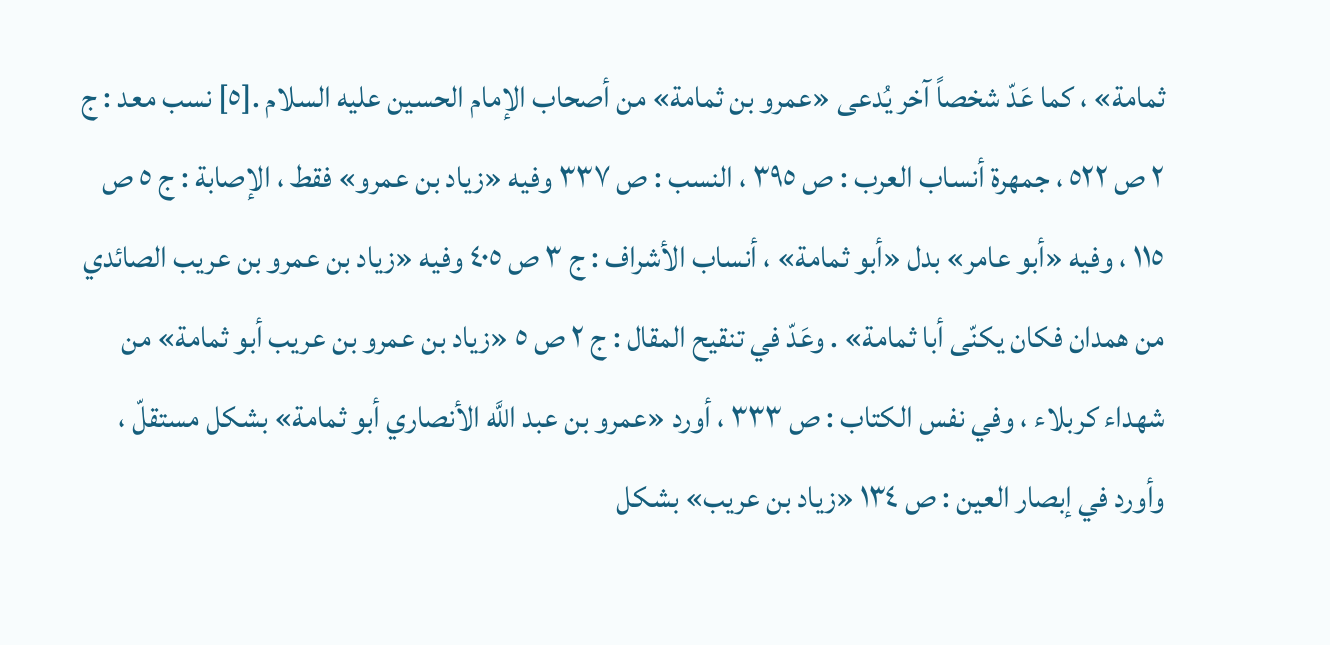ثمامة» ، كما عَدّ شخصاً آخر يُدعى «عمرو بن ثمامة» من أصحاب الإمام الحسين عليه السلام .[٥] نسب معد : ج ٢ ص ٥٢٢ ، جمهرة أنساب العرب : ص ٣٩٥ ، النسب : ص ٣٣٧ وفيه «زياد بن عمرو» فقط ، الإصابة : ج ٥ ص ١١٥ ، وفيه «أبو عامر» بدل «أبو ثمامة» ، أنساب الأشراف : ج ٣ ص ٤٠٥ وفيه «زياد بن عمرو بن عريب الصائدي من همدان فكان يكنّى أبا ثمامة» . وعَدّ في تنقيح المقال : ج ٢ ص ٥ «زياد بن عمرو بن عريب أبو ثمامة» من شهداء كربلاء ، وفي نفس الكتاب : ص ٣٣٣ ، أورد «عمرو بن عبد اللَّه الأنصاري أبو ثمامة» بشكل مستقلّ ، وأورد في إبصار العين : ص ١٣٤ «زياد بن عريب» بشكل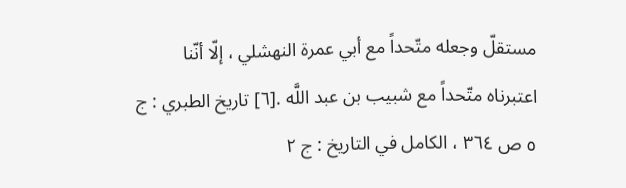مستقلّ وجعله متّحداً مع أبي عمرة النهشلي ، إلّا أنّنا اعتبرناه متّحداً مع شبيب بن عبد اللَّه .[٦] تاريخ الطبري : ج ٥ ص ٣٦٤ ، الكامل في التاريخ : ج ٢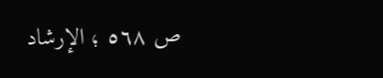ص ٥٦٨ ؛ الإرشاد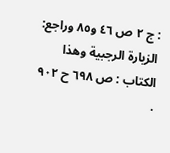: ج ٢ ص ٤٦ و٨٥ وراجع: الزيارة الرجبية وهذا الكتاب : ص ٦٩٨ ح ٩٠٢ .